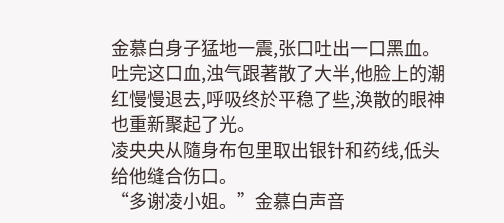金慕白身子猛地一震,张口吐出一口黑血。
吐完这口血,浊气跟著散了大半,他脸上的潮红慢慢退去,呼吸终於平稳了些,涣散的眼神也重新聚起了光。
凌央央从隨身布包里取出银针和药线,低头给他缝合伤口。
“多谢凌小姐。”金慕白声音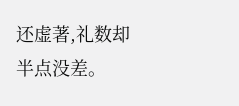还虚著,礼数却半点没差。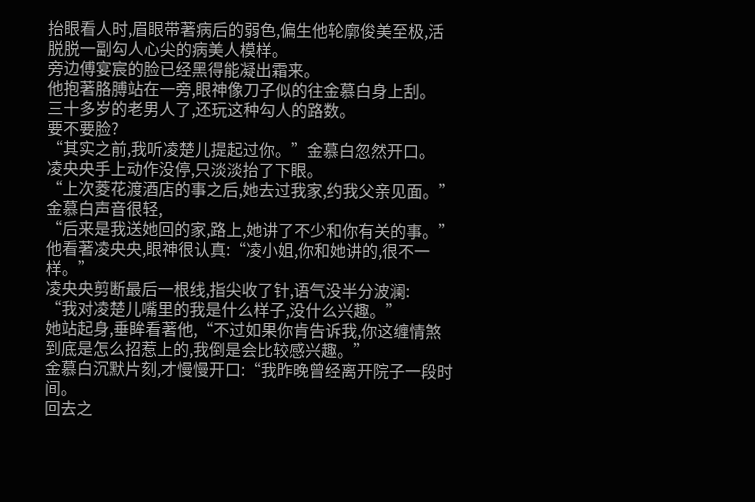抬眼看人时,眉眼带著病后的弱色,偏生他轮廓俊美至极,活脱脱一副勾人心尖的病美人模样。
旁边傅宴宸的脸已经黑得能凝出霜来。
他抱著胳膊站在一旁,眼神像刀子似的往金慕白身上刮。
三十多岁的老男人了,还玩这种勾人的路数。
要不要脸?
“其实之前,我听凌楚儿提起过你。”金慕白忽然开口。
凌央央手上动作没停,只淡淡抬了下眼。
“上次菱花渡酒店的事之后,她去过我家,约我父亲见面。”金慕白声音很轻,
“后来是我送她回的家,路上,她讲了不少和你有关的事。”
他看著凌央央,眼神很认真:“凌小姐,你和她讲的,很不一样。”
凌央央剪断最后一根线,指尖收了针,语气没半分波澜:
“我对凌楚儿嘴里的我是什么样子,没什么兴趣。”
她站起身,垂眸看著他,“不过如果你肯告诉我,你这缠情煞到底是怎么招惹上的,我倒是会比较感兴趣。”
金慕白沉默片刻,才慢慢开口:“我昨晚曾经离开院子一段时间。
回去之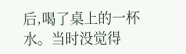后,喝了桌上的一杯水。当时没觉得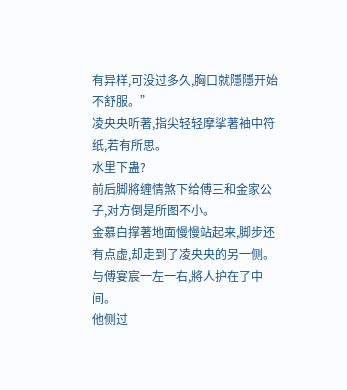有异样,可没过多久,胸口就隱隱开始不舒服。”
凌央央听著,指尖轻轻摩挲著袖中符纸,若有所思。
水里下蛊?
前后脚將缠情煞下给傅三和金家公子,对方倒是所图不小。
金慕白撑著地面慢慢站起来,脚步还有点虚,却走到了凌央央的另一侧。
与傅宴宸一左一右,將人护在了中间。
他侧过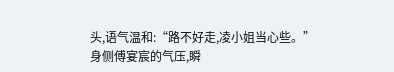头,语气温和:“路不好走,凌小姐当心些。”
身侧傅宴宸的气压,瞬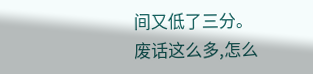间又低了三分。
废话这么多,怎么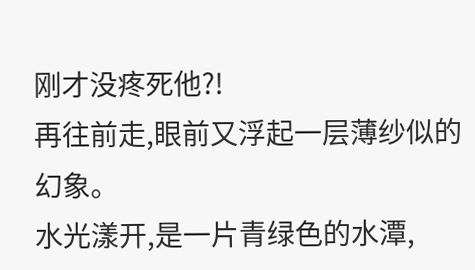刚才没疼死他?!
再往前走,眼前又浮起一层薄纱似的幻象。
水光漾开,是一片青绿色的水潭,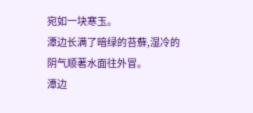宛如一块寒玉。
潭边长满了暗绿的苔蘚,湿冷的阴气顺著水面往外冒。
潭边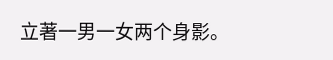立著一男一女两个身影。